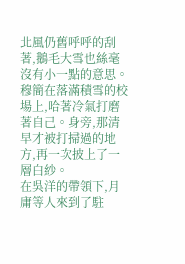北風仍舊呼呼的刮著,鵝毛大雪也絲毫沒有小一點的意思。
穆簡在落滿積雪的校場上,哈著冷氣打磨著自己。身旁,那清早才被打掃過的地方,再一次披上了一層白紗。
在吳洋的帶領下,月庸等人來到了駐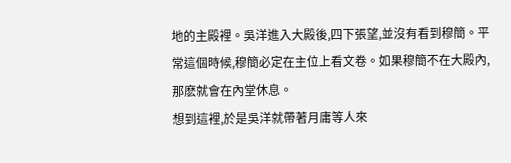地的主殿裡。吳洋進入大殿後,四下張望,並沒有看到穆簡。平常這個時候,穆簡必定在主位上看文卷。如果穆簡不在大殿內,那麽就會在內堂休息。
想到這裡,於是吳洋就帶著月庸等人來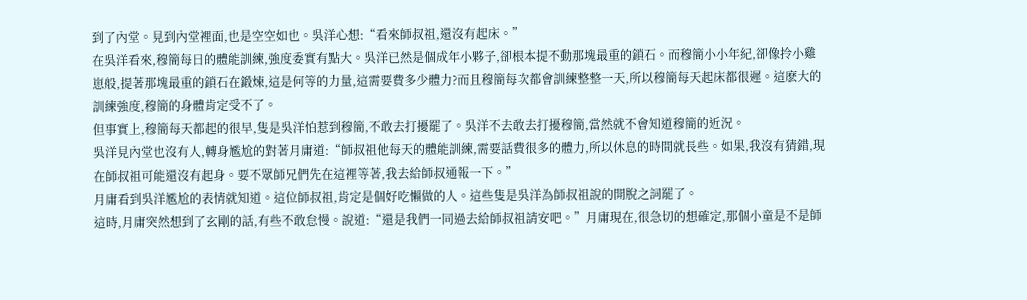到了內堂。見到內堂裡面,也是空空如也。吳洋心想:“看來師叔祖,還沒有起床。”
在吳洋看來,穆簡每日的體能訓練,強度委實有點大。吳洋已然是個成年小夥子,卻根本提不動那塊最重的鎖石。而穆簡小小年紀,卻像拎小雞崽般,提著那塊最重的鎖石在鍛煉,這是何等的力量,這需要費多少體力?而且穆簡每次都會訓練整整一天,所以穆簡每天起床都很遲。這麽大的訓練強度,穆簡的身體肯定受不了。
但事實上,穆簡每天都起的很早,隻是吳洋怕惹到穆簡,不敢去打擾罷了。吳洋不去敢去打擾穆簡,當然就不會知道穆簡的近況。
吳洋見內堂也沒有人,轉身尷尬的對著月庸道:“師叔祖他每天的體能訓練,需要話費很多的體力,所以休息的時間就長些。如果,我沒有猜錯,現在師叔祖可能還沒有起身。要不眾師兄們先在這裡等著,我去給師叔通報一下。”
月庸看到吳洋尷尬的表情就知道。這位師叔祖,肯定是個好吃懶做的人。這些隻是吳洋為師叔祖說的開脫之詞罷了。
這時,月庸突然想到了玄剛的話,有些不敢怠慢。說道:“還是我們一同過去給師叔祖請安吧。”月庸現在,很急切的想確定,那個小童是不是師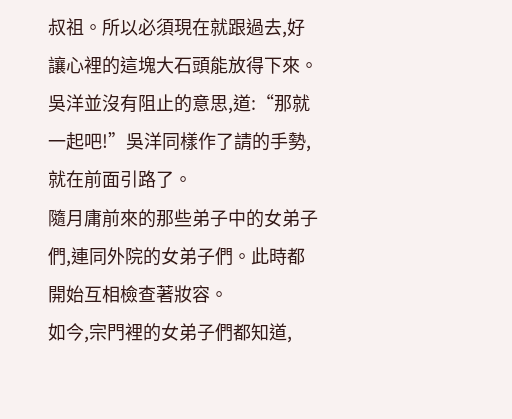叔祖。所以必須現在就跟過去,好讓心裡的這塊大石頭能放得下來。
吳洋並沒有阻止的意思,道:“那就一起吧!”吳洋同樣作了請的手勢,就在前面引路了。
隨月庸前來的那些弟子中的女弟子們,連同外院的女弟子們。此時都開始互相檢查著妝容。
如今,宗門裡的女弟子們都知道,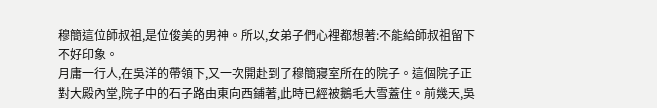穆簡這位師叔祖,是位俊美的男神。所以,女弟子們心裡都想著:不能給師叔祖留下不好印象。
月庸一行人,在吳洋的帶領下,又一次開赴到了穆簡寢室所在的院子。這個院子正對大殿內堂,院子中的石子路由東向西鋪著,此時已經被鵝毛大雪蓋住。前幾天,吳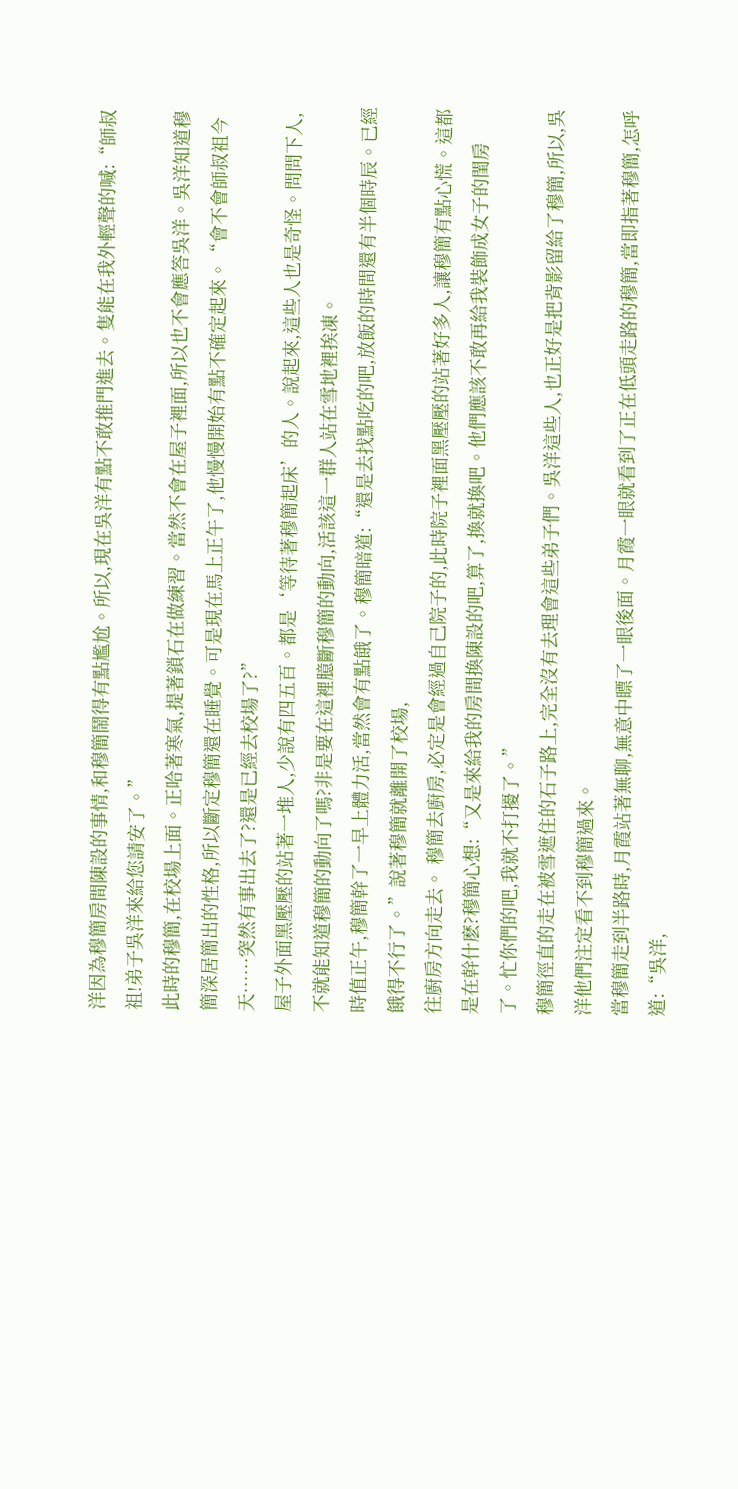洋因為穆簡房間陳設的事情,和穆簡鬧得有點尷尬。所以,現在吳洋有點不敢推門進去。隻能在我外輕聲的喊:“師叔祖!弟子吳洋來給您請安了。”
此時的穆簡,在校場上面。正哈著寒氣,提著鎖石在做練習。當然不會在屋子裡面,所以也不會應答吳洋。吳洋知道穆簡深居簡出的性格,所以斷定穆簡還在睡覺。可是現在馬上正午了,他慢慢開始有點不確定起來。“會不會師叔祖今天……突然有事出去了?還是已經去校場了?”
屋子外面黑壓壓的站著一堆人,少說有四五百。都是‘等待著穆簡起床’的人。說起來,這些人也是奇怪。問問下人,不就能知道穆簡的動向了嗎?非是要在這裡臆斷穆簡的動向,活該這一群人站在雪地裡挨凍。
時值正午,穆簡幹了一早上體力活,當然會有點餓了。穆簡暗道:“還是去找點吃的吧,放飯的時間還有半個時辰。已經餓得不行了。”說著穆簡就離開了校場,
往廚房方向走去。 穆簡去廚房,必定是會經過自己院子的,此時院子裡面黑壓壓的站著好多人,讓穆簡有點心慌。這都是在幹什麽?穆簡心想:“又是來給我的房間換陳設的吧,算了,換就換吧。他們應該不敢再給我裝飾成女子的閨房了。忙你們的吧,我就不打擾了。”
穆簡徑直的走在被雪遮住的石子路上,完全沒有去理會這些弟子們。吳洋這些人,也正好是把背影留給了穆簡,所以,吳洋他們注定看不到穆簡過來。
當穆簡走到半路時,月霞站著無聊,無意中瞟了一眼後面。月霞一眼就看到了正在低頭走路的穆簡,當即指著穆簡,怎呼道:“吳洋,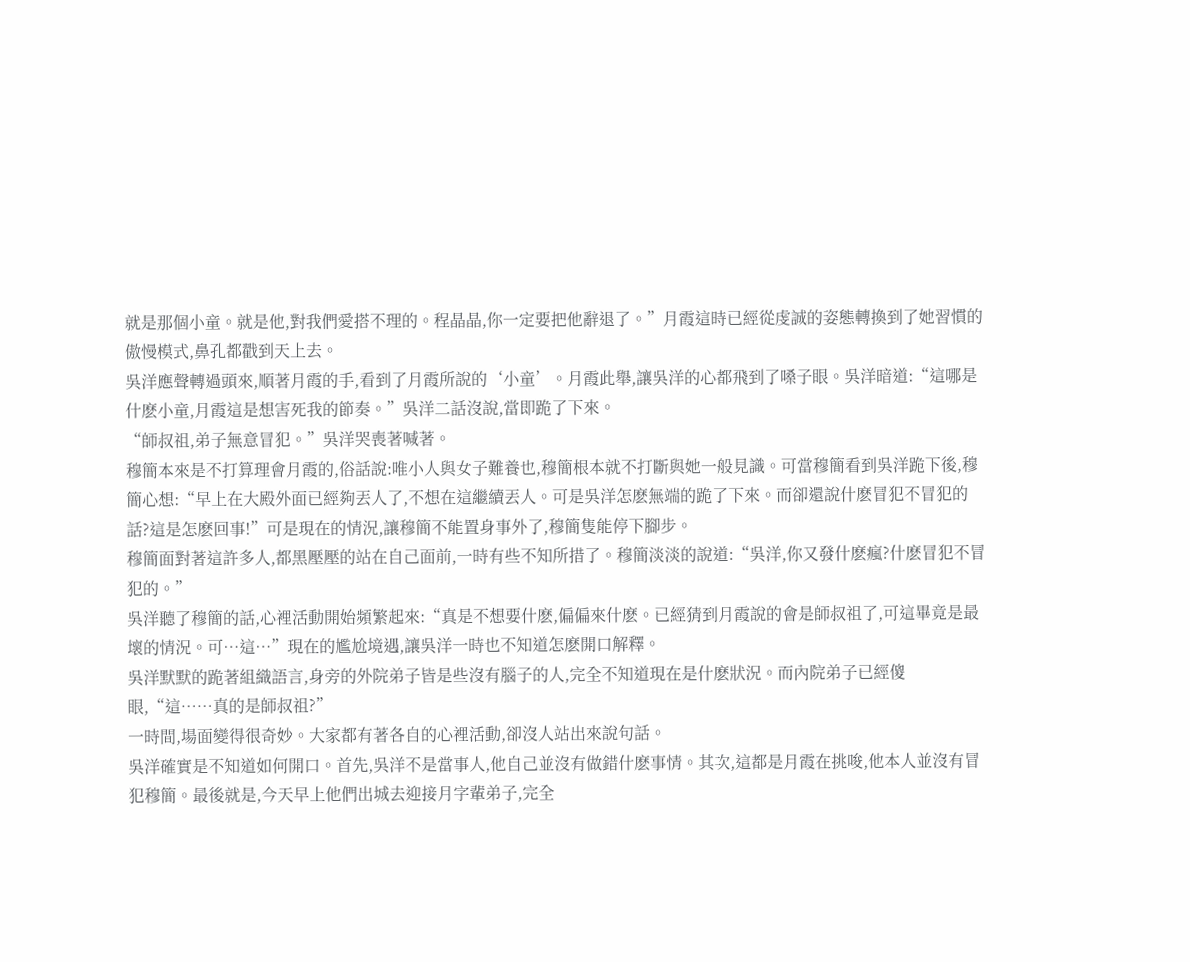就是那個小童。就是他,對我們愛搭不理的。程晶晶,你一定要把他辭退了。”月霞這時已經從虔誠的姿態轉換到了她習慣的傲慢模式,鼻孔都戳到天上去。
吳洋應聲轉過頭來,順著月霞的手,看到了月霞所說的‘小童’。月霞此舉,讓吳洋的心都飛到了嗓子眼。吳洋暗道:“這哪是什麽小童,月霞這是想害死我的節奏。”吳洋二話沒說,當即跪了下來。
“師叔祖,弟子無意冒犯。”吳洋哭喪著喊著。
穆簡本來是不打算理會月霞的,俗話說:唯小人與女子難養也,穆簡根本就不打斷與她一般見識。可當穆簡看到吳洋跪下後,穆簡心想:“早上在大殿外面已經夠丟人了,不想在這繼續丟人。可是吳洋怎麽無端的跪了下來。而卻還說什麽冒犯不冒犯的話?這是怎麽回事!”可是現在的情況,讓穆簡不能置身事外了,穆簡隻能停下腳步。
穆簡面對著這許多人,都黑壓壓的站在自己面前,一時有些不知所措了。穆簡淡淡的說道:“吳洋,你又發什麽瘋?什麽冒犯不冒犯的。”
吳洋聽了穆簡的話,心裡活動開始頻繁起來:“真是不想要什麽,偏偏來什麽。已經猜到月霞說的會是師叔祖了,可這畢竟是最壞的情況。可…這…”現在的尷尬境遇,讓吳洋一時也不知道怎麽開口解釋。
吳洋默默的跪著組織語言,身旁的外院弟子皆是些沒有腦子的人,完全不知道現在是什麽狀況。而內院弟子已經傻眼,“這……真的是師叔祖?”
一時間,場面變得很奇妙。大家都有著各自的心裡活動,卻沒人站出來說句話。
吳洋確實是不知道如何開口。首先,吳洋不是當事人,他自己並沒有做錯什麽事情。其次,這都是月霞在挑唆,他本人並沒有冒犯穆簡。最後就是,今天早上他們出城去迎接月字輩弟子,完全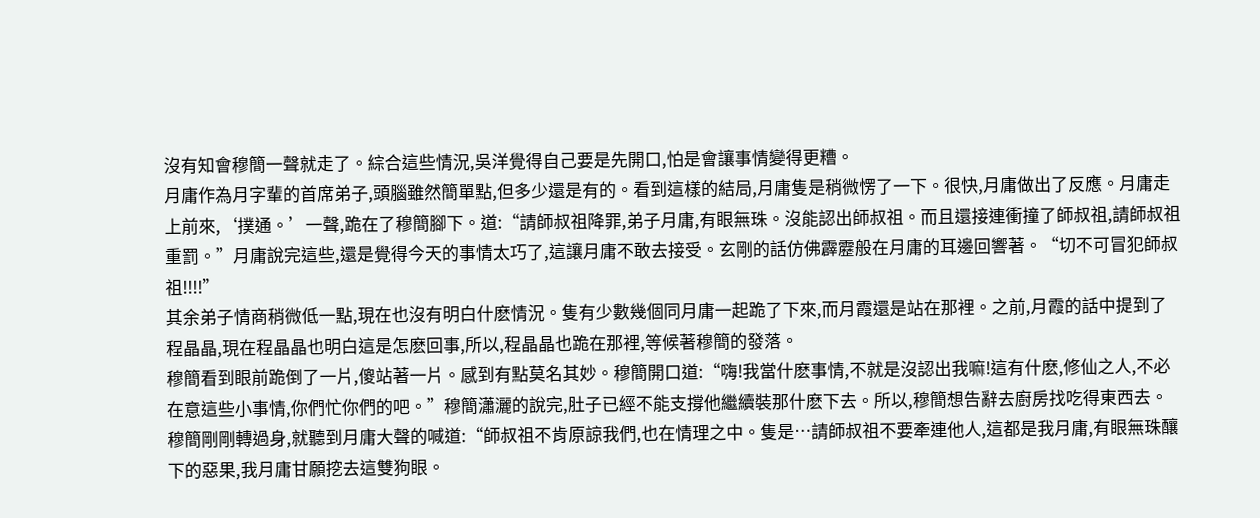沒有知會穆簡一聲就走了。綜合這些情況,吳洋覺得自己要是先開口,怕是會讓事情變得更糟。
月庸作為月字輩的首席弟子,頭腦雖然簡單點,但多少還是有的。看到這樣的結局,月庸隻是稍微愣了一下。很快,月庸做出了反應。月庸走上前來,‘撲通。’一聲,跪在了穆簡腳下。道:“請師叔祖降罪,弟子月庸,有眼無珠。沒能認出師叔祖。而且還接連衝撞了師叔祖,請師叔祖重罰。”月庸說完這些,還是覺得今天的事情太巧了,這讓月庸不敢去接受。玄剛的話仿佛霹靂般在月庸的耳邊回響著。“切不可冒犯師叔祖!!!!”
其余弟子情商稍微低一點,現在也沒有明白什麽情況。隻有少數幾個同月庸一起跪了下來,而月霞還是站在那裡。之前,月霞的話中提到了程晶晶,現在程晶晶也明白這是怎麽回事,所以,程晶晶也跪在那裡,等候著穆簡的發落。
穆簡看到眼前跪倒了一片,傻站著一片。感到有點莫名其妙。穆簡開口道:“嗨!我當什麽事情,不就是沒認出我嘛!這有什麽,修仙之人,不必在意這些小事情,你們忙你們的吧。”穆簡瀟灑的說完,肚子已經不能支撐他繼續裝那什麽下去。所以,穆簡想告辭去廚房找吃得東西去。
穆簡剛剛轉過身,就聽到月庸大聲的喊道:“師叔祖不肯原諒我們,也在情理之中。隻是…請師叔祖不要牽連他人,這都是我月庸,有眼無珠釀下的惡果,我月庸甘願挖去這雙狗眼。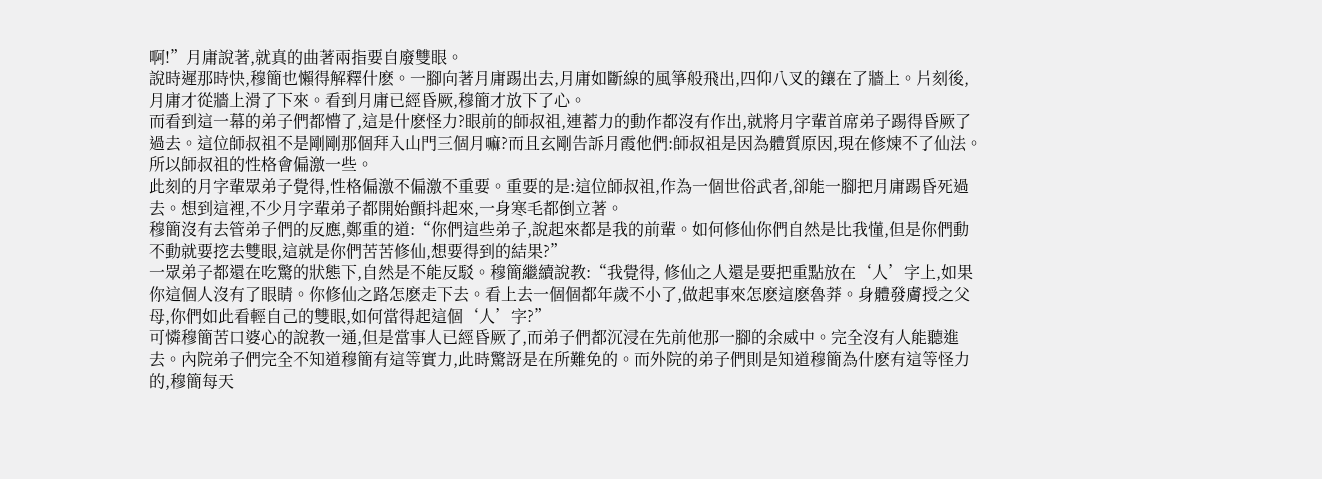啊!”月庸說著,就真的曲著兩指要自廢雙眼。
說時遲那時快,穆簡也懶得解釋什麽。一腳向著月庸踢出去,月庸如斷線的風箏般飛出,四仰八叉的鑲在了牆上。片刻後,月庸才從牆上滑了下來。看到月庸已經昏厥,穆簡才放下了心。
而看到這一幕的弟子們都懵了,這是什麽怪力?眼前的師叔祖,連蓄力的動作都沒有作出,就將月字輩首席弟子踢得昏厥了過去。這位師叔祖不是剛剛那個拜入山門三個月嘛?而且玄剛告訴月霞他們:師叔祖是因為體質原因,現在修煉不了仙法。所以師叔祖的性格會偏激一些。
此刻的月字輩眾弟子覺得,性格偏激不偏激不重要。重要的是:這位師叔祖,作為一個世俗武者,卻能一腳把月庸踢昏死過去。想到這裡,不少月字輩弟子都開始顫抖起來,一身寒毛都倒立著。
穆簡沒有去管弟子們的反應,鄭重的道:“你們這些弟子,說起來都是我的前輩。如何修仙你們自然是比我懂,但是你們動不動就要挖去雙眼,這就是你們苦苦修仙,想要得到的結果?”
一眾弟子都還在吃驚的狀態下,自然是不能反駁。穆簡繼續說教:“我覺得, 修仙之人還是要把重點放在‘人’字上,如果你這個人沒有了眼睛。你修仙之路怎麽走下去。看上去一個個都年歲不小了,做起事來怎麽這麽魯莽。身體發膚授之父母,你們如此看輕自己的雙眼,如何當得起這個‘人’字?”
可憐穆簡苦口婆心的說教一通,但是當事人已經昏厥了,而弟子們都沉浸在先前他那一腳的余威中。完全沒有人能聽進去。內院弟子們完全不知道穆簡有這等實力,此時驚訝是在所難免的。而外院的弟子們則是知道穆簡為什麽有這等怪力的,穆簡每天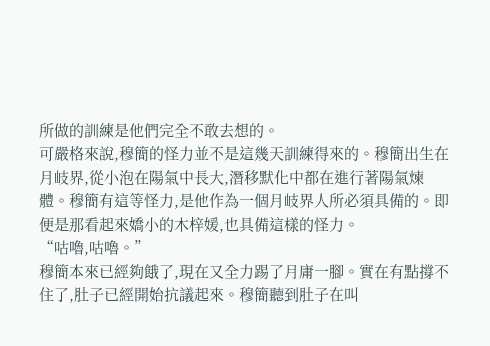所做的訓練是他們完全不敢去想的。
可嚴格來說,穆簡的怪力並不是這幾天訓練得來的。穆簡出生在月岐界,從小泡在陽氣中長大,潛移默化中都在進行著陽氣煉體。穆簡有這等怪力,是他作為一個月岐界人所必須具備的。即便是那看起來嬌小的木梓媛,也具備這樣的怪力。
“咕嚕,咕嚕。”
穆簡本來已經夠餓了,現在又全力踢了月庸一腳。實在有點撐不住了,肚子已經開始抗議起來。穆簡聽到肚子在叫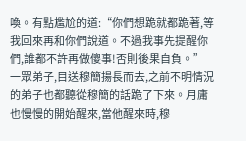喚。有點尷尬的道:“你們想跪就都跪著,等我回來再和你們說道。不過我事先提醒你們,誰都不許再做傻事!否則後果自負。”
一眾弟子,目送穆簡揚長而去,之前不明情況的弟子也都聽從穆簡的話跪了下來。月庸也慢慢的開始醒來,當他醒來時,穆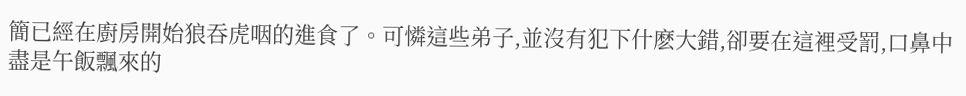簡已經在廚房開始狼吞虎咽的進食了。可憐這些弟子,並沒有犯下什麽大錯,卻要在這裡受罰,口鼻中盡是午飯飄來的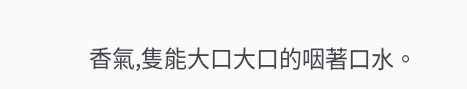香氣,隻能大口大口的咽著口水。